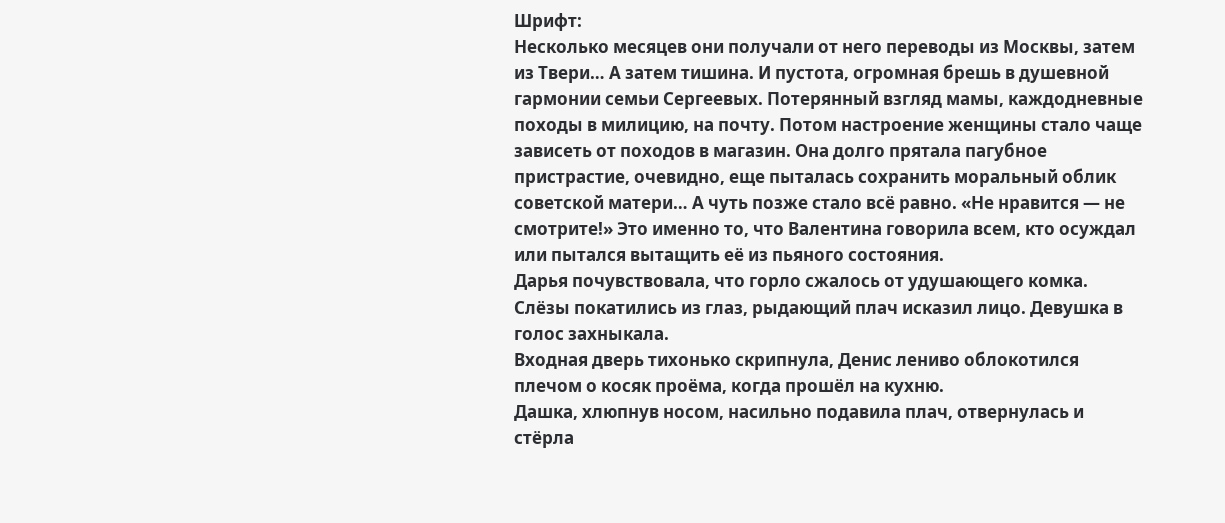Шрифт:
Несколько месяцев они получали от него переводы из Москвы, затем из Твери… А затем тишина. И пустота, огромная брешь в душевной гармонии семьи Сергеевых. Потерянный взгляд мамы, каждодневные походы в милицию, на почту. Потом настроение женщины стало чаще зависеть от походов в магазин. Она долго прятала пагубное пристрастие, очевидно, еще пыталась сохранить моральный облик советской матери… А чуть позже стало всё равно. «Не нравится — не смотрите!» Это именно то, что Валентина говорила всем, кто осуждал или пытался вытащить её из пьяного состояния.
Дарья почувствовала, что горло сжалось от удушающего комка. Слёзы покатились из глаз, рыдающий плач исказил лицо. Девушка в голос захныкала.
Входная дверь тихонько скрипнула, Денис лениво облокотился плечом о косяк проёма, когда прошёл на кухню.
Дашка, хлюпнув носом, насильно подавила плач, отвернулась и стёрла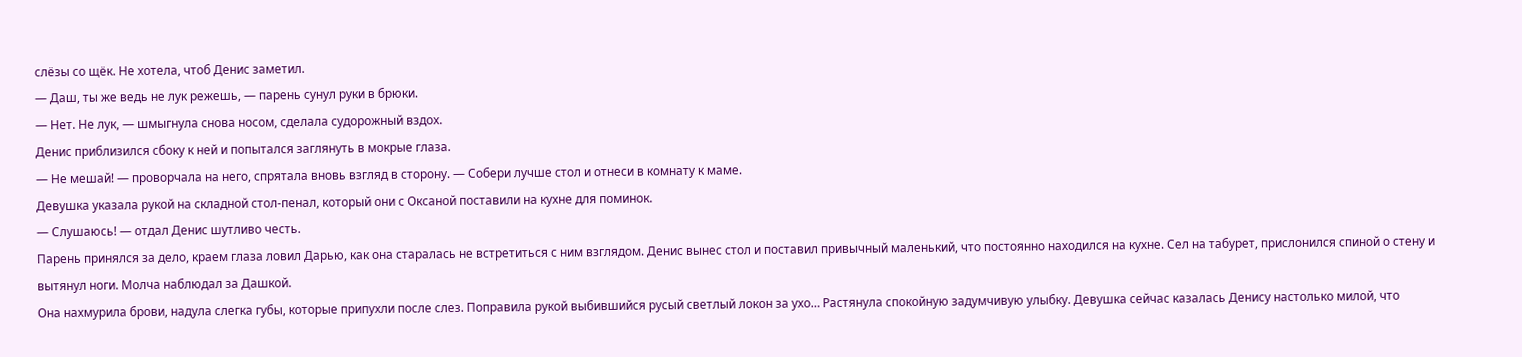слёзы со щёк. Не хотела, чтоб Денис заметил.
— Даш, ты же ведь не лук режешь, — парень сунул руки в брюки.
— Нет. Не лук, — шмыгнула снова носом, сделала судорожный вздох.
Денис приблизился сбоку к ней и попытался заглянуть в мокрые глаза.
— Не мешай! — проворчала на него, спрятала вновь взгляд в сторону. — Собери лучше стол и отнеси в комнату к маме.
Девушка указала рукой на складной стол-пенал, который они с Оксаной поставили на кухне для поминок.
— Слушаюсь! — отдал Денис шутливо честь.
Парень принялся за дело, краем глаза ловил Дарью, как она старалась не встретиться с ним взглядом. Денис вынес стол и поставил привычный маленький, что постоянно находился на кухне. Сел на табурет, прислонился спиной о стену и вытянул ноги. Молча наблюдал за Дашкой.
Она нахмурила брови, надула слегка губы, которые припухли после слез. Поправила рукой выбившийся русый светлый локон за ухо… Растянула спокойную задумчивую улыбку. Девушка сейчас казалась Денису настолько милой, что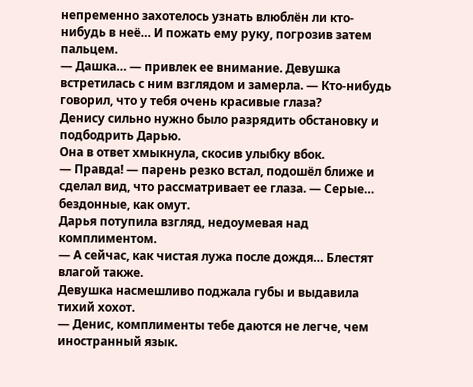непременно захотелось узнать влюблён ли кто-нибудь в неё… И пожать ему руку, погрозив затем пальцем.
— Дашка… — привлек ее внимание. Девушка встретилась с ним взглядом и замерла. — Кто-нибудь говорил, что у тебя очень красивые глаза?
Денису сильно нужно было разрядить обстановку и подбодрить Дарью.
Она в ответ хмыкнула, скосив улыбку вбок.
— Правда! — парень резко встал, подошёл ближе и сделал вид, что рассматривает ее глаза. — Серые… бездонные, как омут.
Дарья потупила взгляд, недоумевая над комплиментом.
— А сейчас, как чистая лужа после дождя… Блестят влагой также.
Девушка насмешливо поджала губы и выдавила тихий хохот.
— Денис, комплименты тебе даются не легче, чем иностранный язык.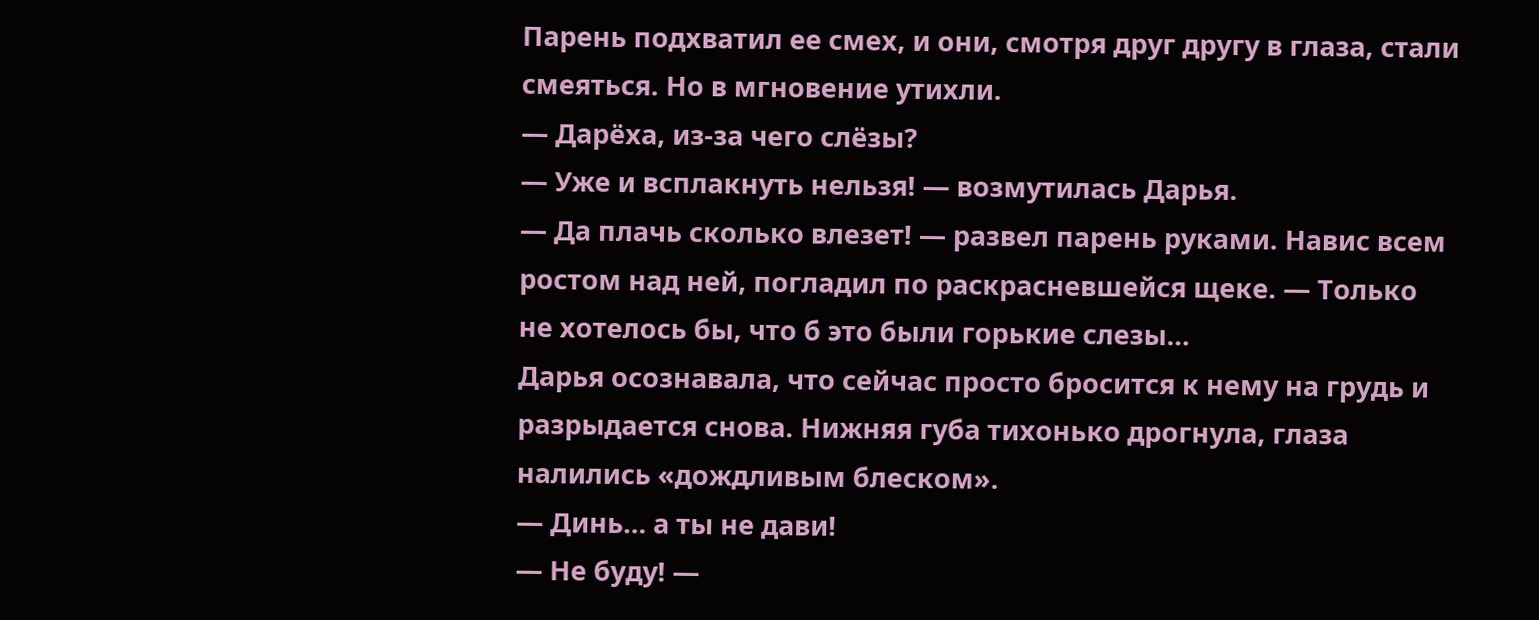Парень подхватил ее смех, и они, смотря друг другу в глаза, стали смеяться. Но в мгновение утихли.
— Дарёха, из-за чего слёзы?
— Уже и всплакнуть нельзя! — возмутилась Дарья.
— Да плачь сколько влезет! — развел парень руками. Навис всем ростом над ней, погладил по раскрасневшейся щеке. — Только не хотелось бы, что б это были горькие слезы…
Дарья осознавала, что сейчас просто бросится к нему на грудь и разрыдается снова. Нижняя губа тихонько дрогнула, глаза налились «дождливым блеском».
— Динь… а ты не дави!
— Не буду! —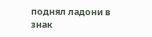поднял ладони в знак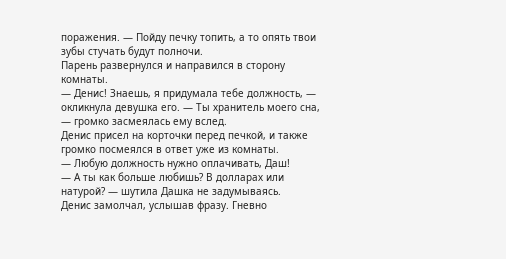поражения. — Пойду печку топить, а то опять твои зубы стучать будут полночи.
Парень развернулся и направился в сторону комнаты.
— Денис! Знаешь, я придумала тебе должность, — окликнула девушка его. — Ты хранитель моего сна, — громко засмеялась ему вслед.
Денис присел на корточки перед печкой, и также громко посмеялся в ответ уже из комнаты.
— Любую должность нужно оплачивать, Даш!
— А ты как больше любишь? В долларах или натурой? — шутила Дашка не задумываясь.
Денис замолчал, услышав фразу. Гневно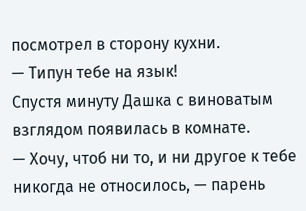посмотрел в сторону кухни.
— Типун тебе на язык!
Спустя минуту Дашка с виноватым взглядом появилась в комнате.
— Хочу, чтоб ни то, и ни другое к тебе никогда не относилось, — парень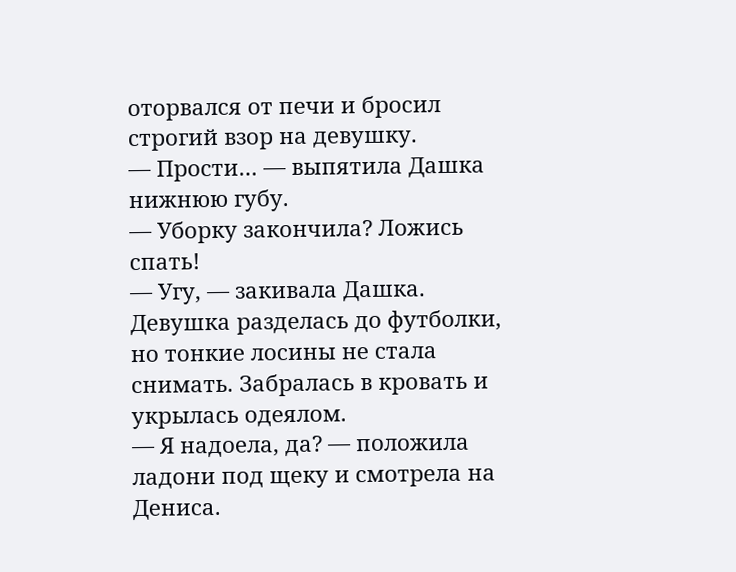оторвался от печи и бросил строгий взор на девушку.
— Прости… — выпятила Дашка нижнюю губу.
— Уборку закончила? Ложись спать!
— Угу, — закивала Дашка.
Девушка разделась до футболки, но тонкие лосины не стала снимать. Забралась в кровать и укрылась одеялом.
— Я надоела, да? — положила ладони под щеку и смотрела на Дениса.